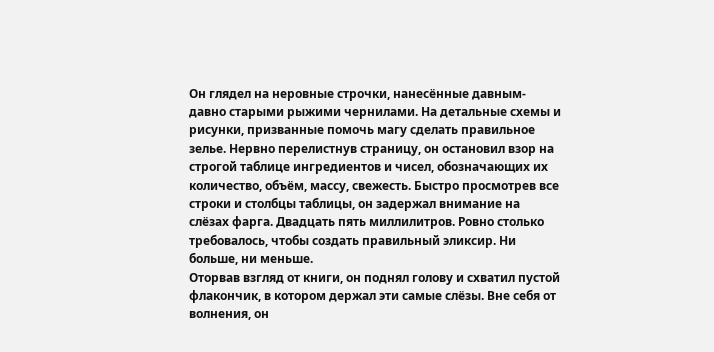Он глядел на неровные строчки, нанесённые давным-давно старыми рыжими чернилами. На детальные схемы и рисунки, призванные помочь магу сделать правильное зелье. Нервно перелистнув страницу, он остановил взор на строгой таблице ингредиентов и чисел, обозначающих их количество, объём, массу, свежесть. Быстро просмотрев все строки и столбцы таблицы, он задержал внимание на слёзах фарга. Двадцать пять миллилитров. Ровно столько требовалось, чтобы создать правильный эликсир. Ни больше, ни меньше.
Оторвав взгляд от книги, он поднял голову и схватил пустой флакончик, в котором держал эти самые слёзы. Вне себя от волнения, он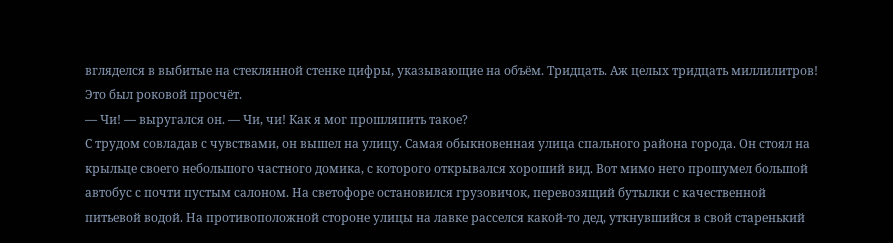вгляделся в выбитые на стеклянной стенке цифры, указывающие на объём. Тридцать. Аж целых тридцать миллилитров! Это был роковой просчёт.
— Чи! — выругался он. — Чи, чи! Как я мог прошляпить такое?
С трудом совладав с чувствами, он вышел на улицу. Самая обыкновенная улица спального района города. Он стоял на крыльце своего небольшого частного домика, с которого открывался хороший вид. Вот мимо него прошумел большой автобус с почти пустым салоном. На светофоре остановился грузовичок, перевозящий бутылки с качественной питьевой водой. На противоположной стороне улицы на лавке расселся какой-то дед, уткнувшийся в свой старенький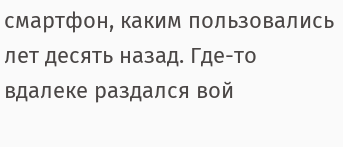смартфон, каким пользовались лет десять назад. Где-то вдалеке раздался вой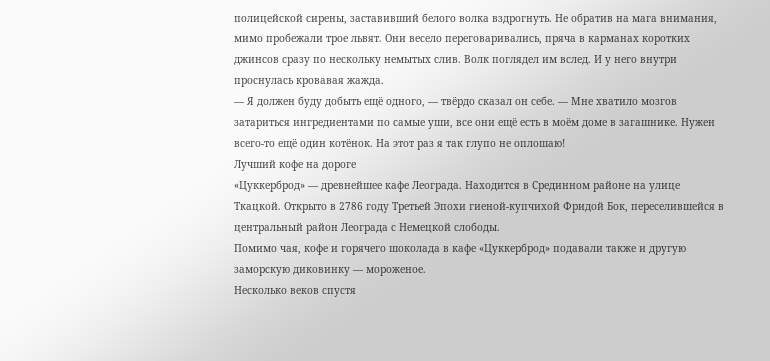полицейской сирены, заставивший белого волка вздрогнуть. Не обратив на мага внимания, мимо пробежали трое львят. Они весело переговаривались, пряча в карманах коротких джинсов сразу по нескольку немытых слив. Волк поглядел им вслед. И у него внутри проснулась кровавая жажда.
— Я должен буду добыть ещё одного, — твёрдо сказал он себе. — Мне хватило мозгов затариться ингредиентами по самые уши, все они ещё есть в моём доме в загашнике. Нужен всего-то ещё один котёнок. На этот раз я так глупо не оплошаю!
Лучший кофе на дороге
«Цуккерброд» — древнейшее кафе Леограда. Находится в Срединном районе на улице Ткацкой. Открыто в 2786 году Третьей Эпохи гиеной-купчихой Фридой Бок, переселившейся в центральный район Леограда с Немецкой слободы.
Помимо чая, кофе и горячего шоколада в кафе «Цуккерброд» подавали также и другую заморскую диковинку — мороженое.
Несколько веков спустя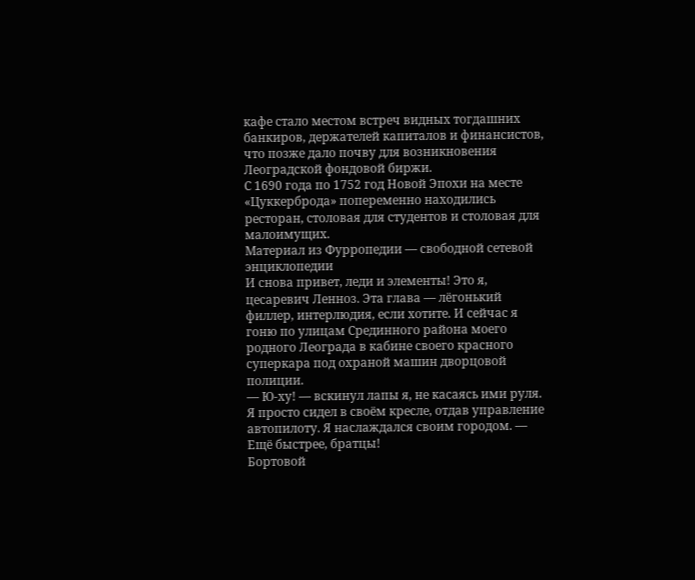кафе стало местом встреч видных тогдашних банкиров, держателей капиталов и финансистов, что позже дало почву для возникновения Леоградской фондовой биржи.
С 1690 года по 1752 год Новой Эпохи на месте «Цуккерброда» попеременно находились ресторан, столовая для студентов и столовая для малоимущих.
Материал из Фурропедии — свободной сетевой энциклопедии
И снова привет, леди и элементы! Это я, цесаревич Ленноз. Эта глава — лёгонький филлер, интерлюдия, если хотите. И сейчас я гоню по улицам Срединного района моего родного Леограда в кабине своего красного суперкара под охраной машин дворцовой полиции.
— Ю-ху! — вскинул лапы я, не касаясь ими руля. Я просто сидел в своём кресле, отдав управление автопилоту. Я наслаждался своим городом. — Ещё быстрее, братцы!
Бортовой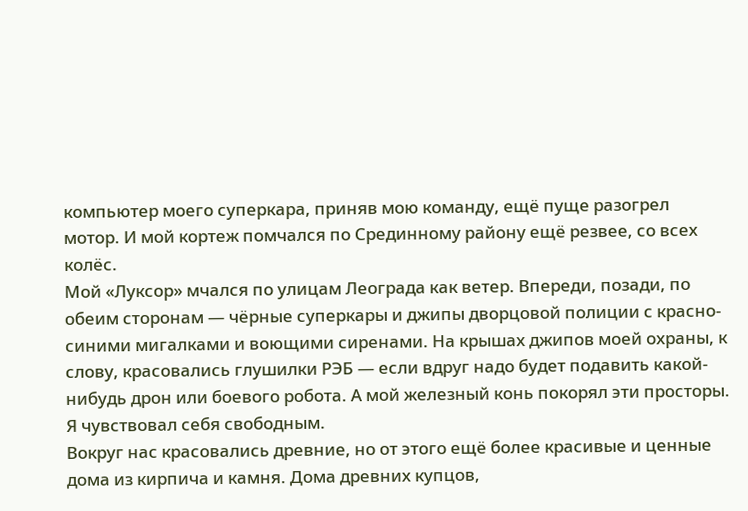компьютер моего суперкара, приняв мою команду, ещё пуще разогрел мотор. И мой кортеж помчался по Срединному району ещё резвее, со всех колёс.
Мой «Луксор» мчался по улицам Леограда как ветер. Впереди, позади, по обеим сторонам — чёрные суперкары и джипы дворцовой полиции с красно-синими мигалками и воющими сиренами. На крышах джипов моей охраны, к слову, красовались глушилки РЭБ — если вдруг надо будет подавить какой-нибудь дрон или боевого робота. А мой железный конь покорял эти просторы. Я чувствовал себя свободным.
Вокруг нас красовались древние, но от этого ещё более красивые и ценные дома из кирпича и камня. Дома древних купцов,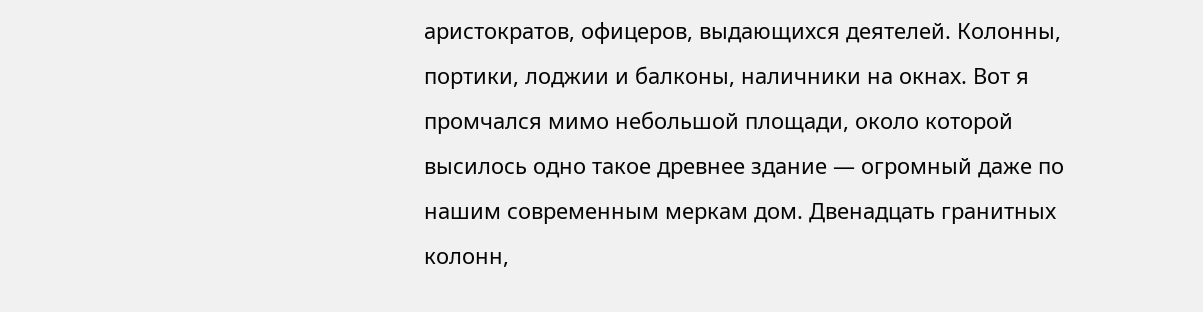аристократов, офицеров, выдающихся деятелей. Колонны, портики, лоджии и балконы, наличники на окнах. Вот я промчался мимо небольшой площади, около которой высилось одно такое древнее здание — огромный даже по нашим современным меркам дом. Двенадцать гранитных колонн,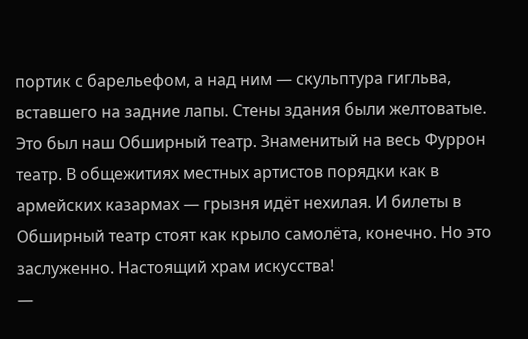портик с барельефом, а над ним — скульптура гигльва, вставшего на задние лапы. Стены здания были желтоватые. Это был наш Обширный театр. Знаменитый на весь Фуррон театр. В общежитиях местных артистов порядки как в армейских казармах — грызня идёт нехилая. И билеты в Обширный театр стоят как крыло самолёта, конечно. Но это заслуженно. Настоящий храм искусства!
—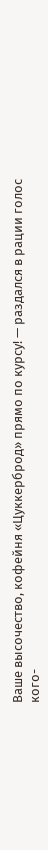Ваше высочество, кофейня «Цуккерброд» прямо по курсу! — раздался в рации голос кого-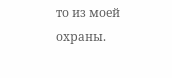то из моей охраны.